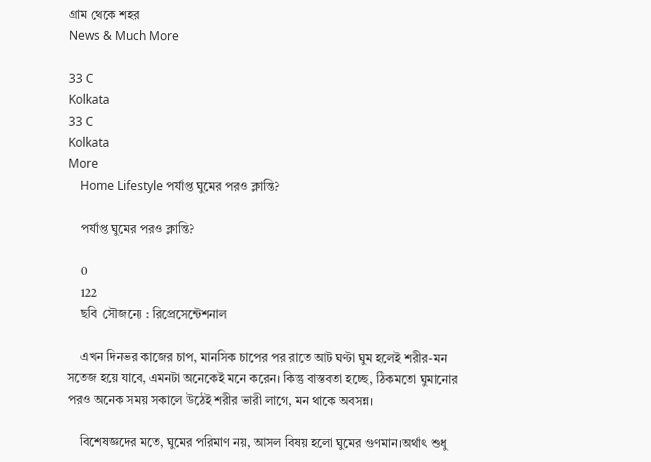গ্রাম থেকে শহর
News & Much More

33 C
Kolkata
33 C
Kolkata
More
    Home Lifestyle পর্যাপ্ত ঘুমের পরও ক্লান্তি?

    পর্যাপ্ত ঘুমের পরও ক্লান্তি?

    0
    122
    ছবি  সৌজন্যে : রিপ্রেসেন্টেশনাল

    এখন দিনভর কাজের চাপ, মানসিক চাপের পর রাতে আট ঘণ্টা ঘুম হলেই শরীর-মন সতেজ হয়ে যাবে, এমনটা অনেকেই মনে করেন। কিন্তু বাস্তবতা হচ্ছে, ঠিকমতো ঘুমানোর পরও অনেক সময় সকালে উঠেই শরীর ভারী লাগে, মন থাকে অবসন্ন।

    বিশেষজ্ঞদের মতে, ঘুমের পরিমাণ নয়, আসল বিষয় হলো ঘুমের গুণমান।অর্থাৎ শুধু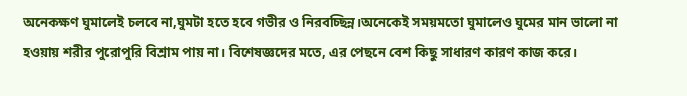অনেকক্ষণ ঘুমালেই চলবে না,ঘুমটা হতে হবে গভীর ও নিরবচ্ছিন্ন।অনেকেই সময়মতো ঘুমালেও ঘুমের মান ভালো না হওয়ায় শরীর পুরোপুরি বিশ্রাম পায় না। বিশেষজ্ঞদের মতে, এর পেছনে বেশ কিছু সাধারণ কারণ কাজ করে।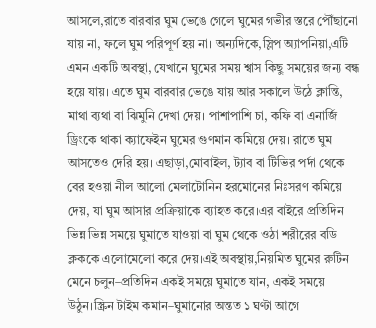আসলে,রাতে বারবার ঘুম ভেঙে গেলে ঘুমের গভীর স্তরে পৌঁছানো যায় না, ফলে ঘুম পরিপূর্ণ হয় না। অন্যদিকে,স্লিপ অ্যাপনিয়া,এটি এমন একটি অবস্থা, যেখানে ঘুমের সময় শ্বাস কিছু সময়ের জন্য বন্ধ হয়ে যায়। এতে ঘুম বারবার ভেঙে যায় আর সকালে উঠে ক্লান্তি, মাথা ব্যথা বা ঝিমুনি দেখা দেয়। পাশাপাশি চা, কফি বা এনার্জি ড্রিংকে থাকা ক্যাফেইন ঘুমের গুণমান কমিয়ে দেয়। রাতে ঘুম আসতেও দেরি হয়। এছাড়া,মোবাইল, ট্যাব বা টিভির পর্দা থেকে বের হওয়া নীল আলো মেলাটোনিন হরমোনের নিঃসরণ কমিয়ে দেয়, যা ঘুম আসার প্রক্রিয়াকে ব্যাহত করে।এর বাইরে প্রতিদিন ভিন্ন ভিন্ন সময়ে ঘুমাতে যাওয়া বা ঘুম থেকে ওঠা শরীরের বডি ক্লককে এলোমেলো করে দেয়।এই অবস্থায়,নিয়মিত ঘুমের রুটিন মেনে চলুন–প্রতিদিন একই সময়ে ঘুমাতে যান, একই সময়ে উঠুন।স্ক্রিন টাইম কমান–ঘুমানোর অন্তত ১ ঘণ্টা আগে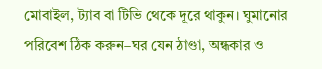মোবাইল, ট্যাব বা টিভি থেকে দূরে থাকুন। ঘুমানোর পরিবেশ ঠিক করুন–ঘর যেন ঠাণ্ডা, অন্ধকার ও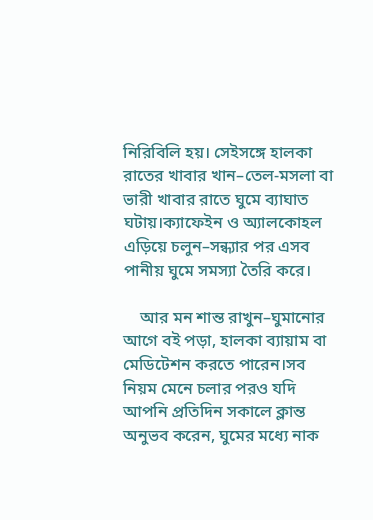নিরিবিলি হয়। সেইসঙ্গে হালকা রাতের খাবার খান–তেল-মসলা বা ভারী খাবার রাতে ঘুমে ব্যাঘাত ঘটায়।ক্যাফেইন ও অ্যালকোহল এড়িয়ে চলুন–সন্ধ্যার পর এসব পানীয় ঘুমে সমস্যা তৈরি করে।

    আর মন শান্ত রাখুন–ঘুমানোর আগে বই পড়া, হালকা ব্যায়াম বা মেডিটেশন করতে পারেন।সব নিয়ম মেনে চলার পরও যদি আপনি প্রতিদিন সকালে ক্লান্ত অনুভব করেন, ঘুমের মধ্যে নাক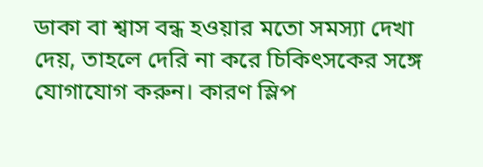ডাকা বা শ্বাস বন্ধ হওয়ার মতো সমস্যা দেখা দেয়, তাহলে দেরি না করে চিকিৎসকের সঙ্গে যোগাযোগ করুন। কারণ স্লিপ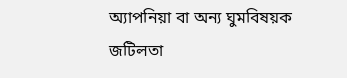অ্যাপনিয়া বা অন্য ঘুমবিষয়ক জটিলতা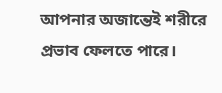আপনার অজান্তেই শরীরে প্রভাব ফেলতে পারে।